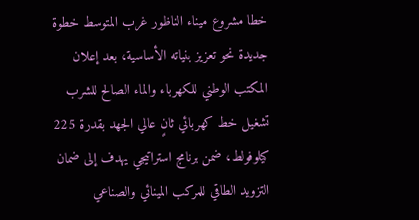خطا مشروع ميناء الناظور غرب المتوسط خطوة جديدة نحو تعزيز بنياته الأساسية، بعد إعلان المكتب الوطني للكهرباء والماء الصالح للشرب تشغيل خط كهربائي ثانٍ عالي الجهد بقدرة 225 كيلوفولط، ضمن برنامج استراتيجي يهدف إلى ضمان التزويد الطاقي للمركب المينائي والصناعي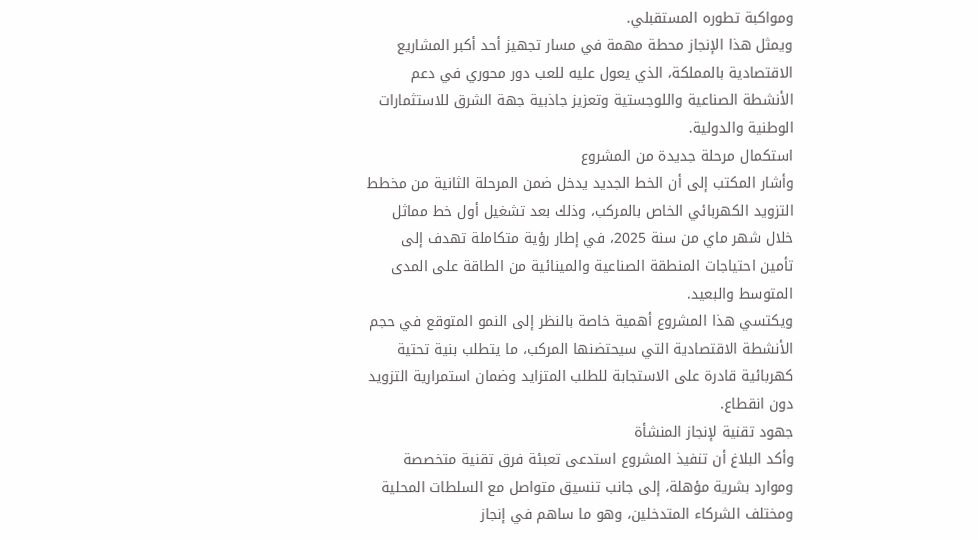ومواكبة تطوره المستقبلي.
ويمثل هذا الإنجاز محطة مهمة في مسار تجهيز أحد أكبر المشاريع الاقتصادية بالمملكة، الذي يعول عليه للعب دور محوري في دعم الأنشطة الصناعية واللوجستية وتعزيز جاذبية جهة الشرق للاستثمارات الوطنية والدولية.
استكمال مرحلة جديدة من المشروع
وأشار المكتب إلى أن الخط الجديد يدخل ضمن المرحلة الثانية من مخطط التزويد الكهربائي الخاص بالمركب، وذلك بعد تشغيل أول خط مماثل خلال شهر ماي من سنة 2025، في إطار رؤية متكاملة تهدف إلى تأمين احتياجات المنطقة الصناعية والمينائية من الطاقة على المدى المتوسط والبعيد.
ويكتسي هذا المشروع أهمية خاصة بالنظر إلى النمو المتوقع في حجم الأنشطة الاقتصادية التي سيحتضنها المركب، ما يتطلب بنية تحتية كهربائية قادرة على الاستجابة للطلب المتزايد وضمان استمرارية التزويد دون انقطاع.
جهود تقنية لإنجاز المنشأة
وأكد البلاغ أن تنفيذ المشروع استدعى تعبئة فرق تقنية متخصصة وموارد بشرية مؤهلة، إلى جانب تنسيق متواصل مع السلطات المحلية ومختلف الشركاء المتدخلين، وهو ما ساهم في إنجاز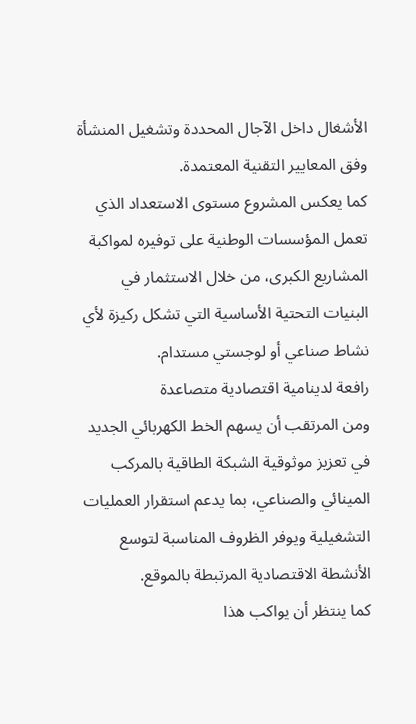الأشغال داخل الآجال المحددة وتشغيل المنشأة وفق المعايير التقنية المعتمدة.
كما يعكس المشروع مستوى الاستعداد الذي تعمل المؤسسات الوطنية على توفيره لمواكبة المشاريع الكبرى، من خلال الاستثمار في البنيات التحتية الأساسية التي تشكل ركيزة لأي نشاط صناعي أو لوجستي مستدام.
رافعة لدينامية اقتصادية متصاعدة
ومن المرتقب أن يسهم الخط الكهربائي الجديد في تعزيز موثوقية الشبكة الطاقية بالمركب المينائي والصناعي، بما يدعم استقرار العمليات التشغيلية ويوفر الظروف المناسبة لتوسع الأنشطة الاقتصادية المرتبطة بالموقع.
كما ينتظر أن يواكب هذا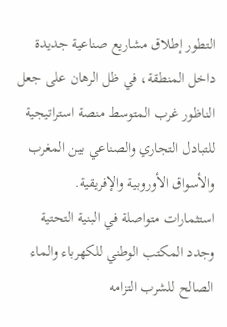التطور إطلاق مشاريع صناعية جديدة داخل المنطقة، في ظل الرهان على جعل الناظور غرب المتوسط منصة استراتيجية للتبادل التجاري والصناعي بين المغرب والأسواق الأوروبية والإفريقية.
استثمارات متواصلة في البنية التحتية
وجدد المكتب الوطني للكهرباء والماء الصالح للشرب التزامه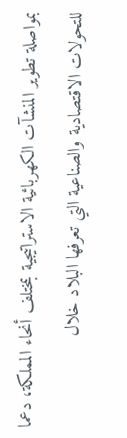بمواصلة تطوير المنشآت الكهربائية الاستراتيجية بمختلف أنحاء المملكة، دعما للتحولات الاقتصادية والصناعية التي تعرفها البلاد خلال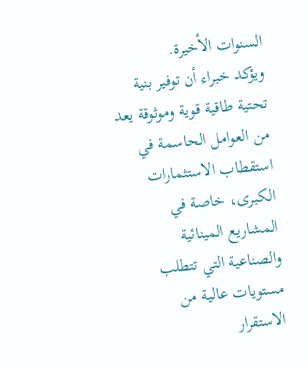السنوات الأخيرة.
ويؤكد خبراء أن توفير بنية تحتية طاقية قوية وموثوقة يعد من العوامل الحاسمة في استقطاب الاستثمارات الكبرى، خاصة في المشاريع المينائية والصناعية التي تتطلب مستويات عالية من الاستقرار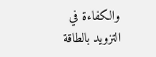والكفاءة في التزويد بالطاقة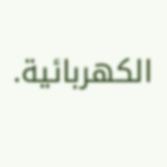الكهربائية.